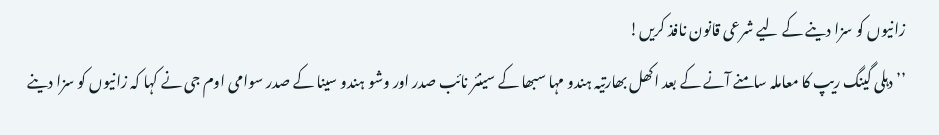زانیوں کو سزا دینے کے لیے شرعی قانون نافذ کریں!
’’دہلی گینگ ریپ کا معاملہ سامنے آنے کے بعد اکھل بھارتیہ ہندو مہا سبھا کے سینئر نائب صدر اور وشو ہندو سینا کے صدر سوامی اوم جی نے کہا کہ زانیوں کو سزا دینے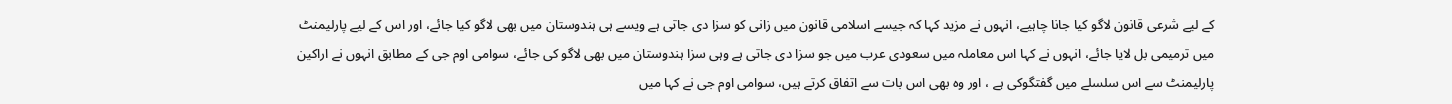کے لیے شرعی قانون لاگو کیا جانا چاہیے، انہوں نے مزید کہا کہ جیسے اسلامی قانون میں زانی کو سزا دی جاتی ہے ویسے ہی ہندوستان میں بھی لاگو کیا جائے، اور اس کے لیے پارلیمنٹ میں ترمیمی بل لایا جائے، انہوں نے کہا اس معاملہ میں سعودی عرب میں جو سزا دی جاتی ہے وہی سزا ہندوستان میں بھی لاگو کی جائے، سوامی اوم جی کے مطابق انہوں نے اراکین پارلیمنٹ سے اس سلسلے میں گفتگوکی ہے ، اور وہ بھی اس بات سے اتفاق کرتے ہیں، سوامی اوم جی نے کہا میں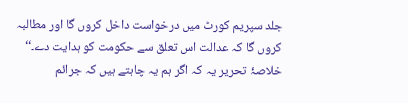جلد سپریم کورٹ میں درخواست داخل کروں گا اور مطالبہ کروں گا کہ عدالت اس تعلق سے حکومت کو ہدایت دے۔‘‘
خلاصۂ تحریر یہ کہ اگر ہم یہ چاہتے ہیں کہ جرائم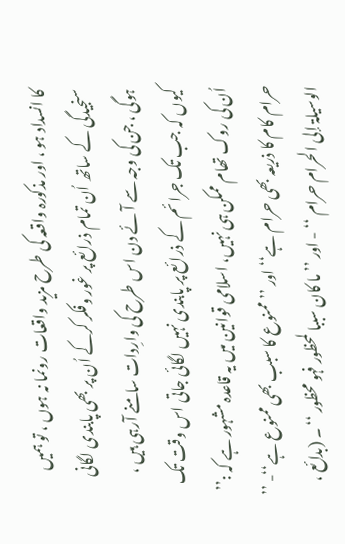کا انسداد ہو ، اور مذکورہ واقعہ کی طرح مزید واقعات رونما نہ ہوں ، تو ہمیں سنجیدگی کے ساتھ اُن تمام ذرائع پر غور وفکر کرکے اُن پر بھی پابندی لگانی ہوگی ، جن کی وجہ سے آئے دن اس طرح کی وارِدات سامنے آرہی ہیں ، کیوں کہ جب تک جرائم کے ذرائع پر پابندی نہیں لگائی جاتی اس وقت تک اُن کی روک تھام ممکن ہی نہیں، اسلامی قوانین میں یہ قاعدہ مشہور ہے کہ :’’ حرام کام کا ذریعہ بھی حرام ہے‘‘ اور ’’ ممنوع کا سبب بھی ممنوع ہے‘‘- ’’ الوسیلۃ إلی الحرام حرام ‘‘ - اور ’’ ما کان سببا لمحظور فہو محظور ‘‘ ۔ (بدائع ،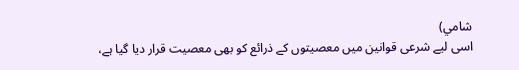شامي)
اسی لیے شرعی قوانین میں معصیتوں کے ذرائع کو بھی معصیت قرار دیا گیا ہے،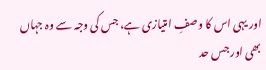اور یہی اس کا وصفِ امتیازی ہے، جس کی وجہ سے وہ جہاں بھی اور جس حد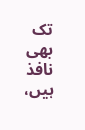تک بھی نافذ ہیں،